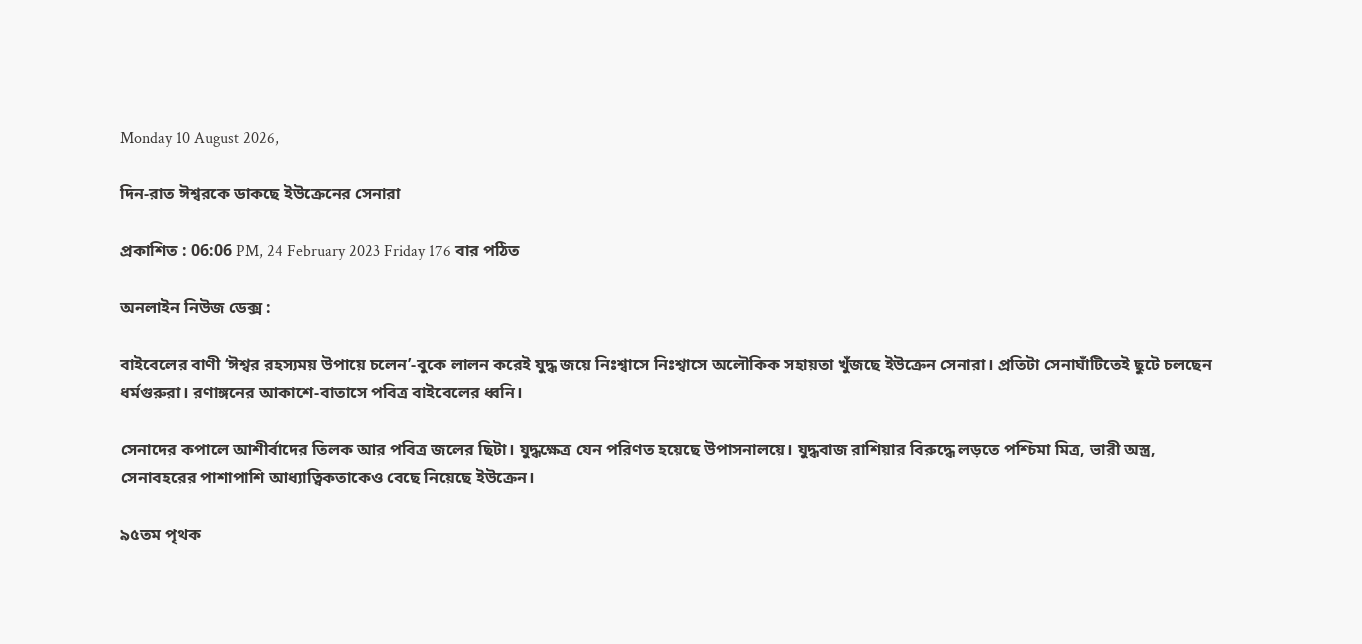Monday 10 August 2026,

দিন-রাত ঈশ্বরকে ডাকছে ইউক্রেনের সেনারা

প্রকাশিত : 06:06 PM, 24 February 2023 Friday 176 বার পঠিত

অনলাইন নিউজ ডেক্স :

বাইবেলের বাণী ‘ঈশ্বর রহস্যময় উপায়ে চলেন’-বুকে লালন করেই যুদ্ধ জয়ে নিঃশ্বাসে নিঃশ্বাসে অলৌকিক সহায়তা খুঁজছে ইউক্রেন সেনারা। প্রতিটা সেনাঘাঁটিতেই ছুটে চলছেন ধর্মগুরুরা। রণাঙ্গনের আকাশে-বাতাসে পবিত্র বাইবেলের ধ্বনি।

সেনাদের কপালে আশীর্বাদের তিলক আর পবিত্র জলের ছিটা। যুদ্ধক্ষেত্র যেন পরিণত হয়েছে উপাসনালয়ে। যুদ্ধবাজ রাশিয়ার বিরুদ্ধে লড়তে পশ্চিমা মিত্র, ভারী অস্ত্র, সেনাবহরের পাশাপাশি আধ্যাত্বিকতাকেও বেছে নিয়েছে ইউক্রেন।

৯৫তম পৃথক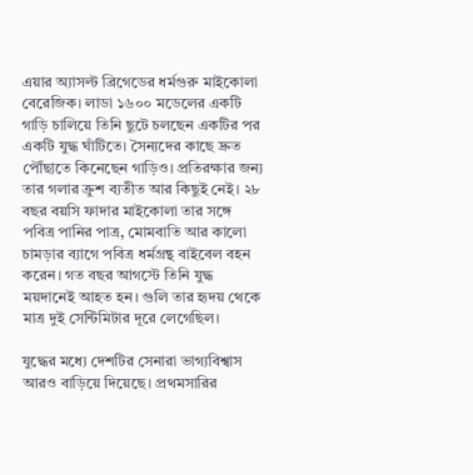এয়ার অ্যাসল্ট ব্রিগেডের ধর্মগুরু মাইকোলা বেরেজিক। লাডা ১৬০০ মডেলের একটি গাড়ি চালিয়ে তিনি ছুটে চলছেন একটির পর একটি যুদ্ধ ঘাঁটিতে। সৈন্যদের কাছে দ্রুত পৌঁছাতে কিনেছেন গাড়িও। প্রতিরক্ষার জন্য তার গলার ক্রুশ ব্যতীত আর কিছুই নেই। ২৮ বছর বয়সি ফাদার মাইকোলা তার সঙ্গে পবিত্র পানির পাত্র, মোমবাতি আর কালো চামড়ার ব্যাগে পবিত্র ধর্মগ্রন্থ বাইবেল বহন করেন। গত বছর আগস্টে তিনি যুদ্ধ ময়দানেই আহত হন। গুলি তার হৃদয় থেকে মাত্র দুই সেন্টিমিটার দূরে লেগেছিল।

যুদ্ধের মধ্যে দেশটির সেনারা ভাগ্যবিশ্বাস আরও বাড়িয়ে দিয়েছে। প্রথমসারির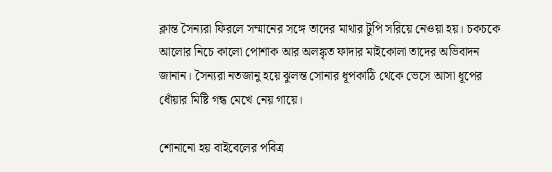ক্লান্ত সৈন্যরা ফিরলে সম্মানের সঙ্গে তাদের মাথার টুপি সরিয়ে নেওয়া হয়। চকচকে আলোর নিচে কালো পোশাক আর অলঙ্কৃত ফাদার মাইকোলা তাদের অভিবাদন জানান। সৈন্যরা নতজানু হয়ে ঝুলন্ত সোনার ধূপকাঠি থেকে ভেসে আসা ধূপের ধোঁয়ার মিষ্টি গন্ধ মেখে নেয় গায়ে।

শোনানো হয় বাইবেলের পবিত্র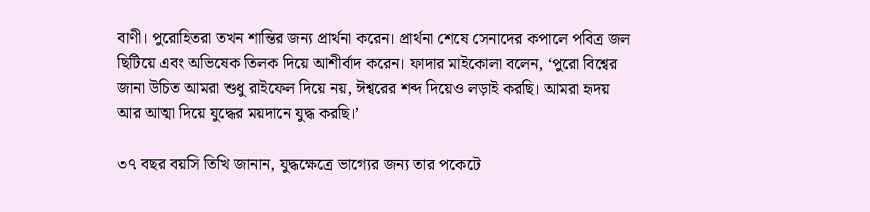বাণী। পুরোহিতরা তখন শান্তির জন্য প্রার্থনা করেন। প্রার্থনা শেষে সেনাদের কপালে পবিত্র জল ছিটিয়ে এবং অভিষেক তিলক দিয়ে আশীর্বাদ করেন। ফাদার মাইকোলা বলেন, ‘পুরো বিশ্বের জানা উচিত আমরা শুধু রাইফেল দিয়ে নয়, ঈশ্বরের শব্দ দিয়েও লড়াই করছি। আমরা হৃদয় আর আত্মা দিয়ে যুদ্ধের ময়দানে যুদ্ধ করছি।’

৩৭ বছর বয়সি তিখি জানান, যুদ্ধক্ষেত্রে ভাগ্যের জন্য তার পকেটে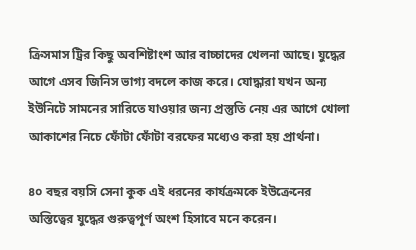ক্রিসমাস ট্রির কিছু অবশিষ্টাংশ আর বাচ্চাদের খেলনা আছে। যুদ্ধের আগে এসব জিনিস ভাগ্য বদলে কাজ করে। যোদ্ধারা যখন অন্য ইউনিটে সামনের সারিতে যাওয়ার জন্য প্রস্তুতি নেয় এর আগে খোলা আকাশের নিচে ফোঁটা ফোঁটা বরফের মধ্যেও করা হয় প্রার্থনা।

৪০ বছর বয়সি সেনা কুক এই ধরনের কার্যক্রমকে ইউক্রেনের অস্তিত্বের যুদ্ধের গুরুত্বপূর্ণ অংশ হিসাবে মনে করেন।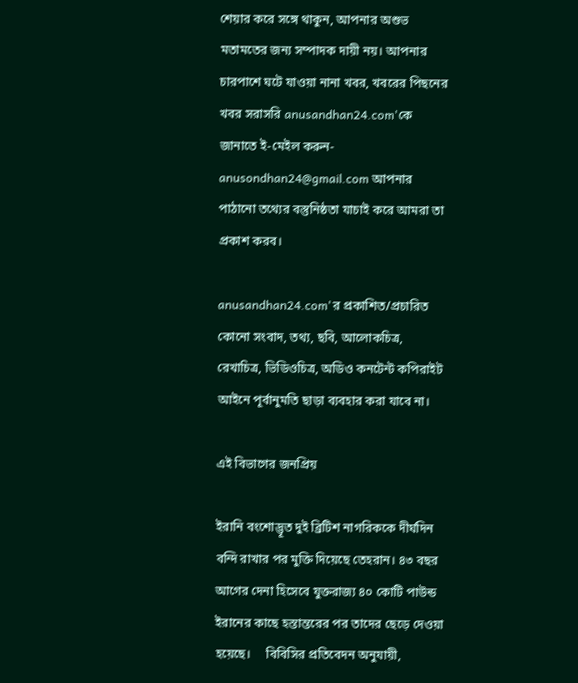শেয়ার করে সঙ্গে থাকুন, আপনার অশুভ মতামতের জন্য সম্পাদক দায়ী নয়। আপনার চারপাশে ঘটে যাওয়া নানা খবর, খবরের পিছনের খবর সরাসরি anusandhan24.com'কে জানাতে ই-মেইল করুন- anusondhan24@gmail.com আপনার পাঠানো তথ্যের বস্তুনিষ্ঠতা যাচাই করে আমরা তা প্রকাশ করব।

anusandhan24.com'র প্রকাশিত/প্রচারিত কোনো সংবাদ, তথ্য, ছবি, আলোকচিত্র, রেখাচিত্র, ভিডিওচিত্র, অডিও কনটেন্ট কপিরাইট আইনে পূর্বানুমতি ছাড়া ব্যবহার করা যাবে না।

এই বিভাগের জনপ্রিয়

ইরানি বংশোদ্ভূত দুই ব্রিটিশ নাগরিককে দীর্ঘদিন বন্দি রাখার পর মুক্তি দিয়েছে তেহরান। ৪৩ বছর আগের দেনা হিসেবে যুক্তরাজ্য ৪০ কোটি পাউন্ড ইরানের কাছে হস্তান্তরের পর তাদের ছেড়ে দেওয়া হয়েছে।     বিবিসির প্রতিবেদন অনুযায়ী,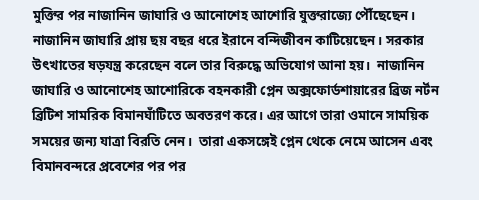মুক্তির পর নাজানিন জাঘারি ও আনোশেহ আশোরি যুক্তরাজ্যে পৌঁছেছেন।  নাজানিন জাঘারি প্রায় ছয় বছর ধরে ইরানে বন্দিজীবন কাটিয়েছেন। সরকার উৎখাতের ষড়যন্ত্র করেছেন বলে তার বিরুদ্ধে অভিযোগ আনা হয়।  নাজানিন জাঘারি ও আনোশেহ আশোরিকে বহনকারী প্লেন অক্সফোর্ডশায়ারের ব্রিজ নর্টন ব্রিটিশ সামরিক বিমানঘাঁটিতে অবতরণ করে। এর আগে তারা ওমানে সাময়িক সময়ের জন্য যাত্রা বিরতি নেন।  তারা একসঙ্গেই প্লেন থেকে নেমে আসেন এবং বিমানবন্দরে প্রবেশের পর পর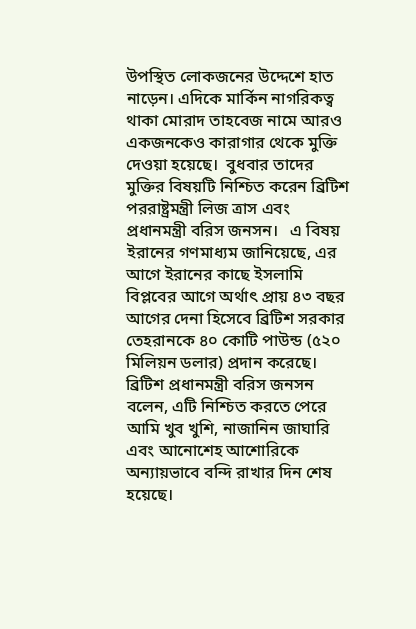উপস্থিত লোকজনের উদ্দেশে হাত নাড়েন। এদিকে মার্কিন নাগরিকত্ব থাকা মোরাদ তাহবেজ নামে আরও একজনকেও কারাগার থেকে মুক্তি দেওয়া হয়েছে।  বুধবার তাদের মুক্তির বিষয়টি নিশ্চিত করেন ব্রিটিশ পররাষ্ট্রমন্ত্রী লিজ ত্রাস এবং প্রধানমন্ত্রী বরিস জনসন।   এ বিষয় ইরানের গণমাধ্যম জানিয়েছে, এর আগে ইরানের কাছে ইসলামি বিপ্লবের আগে অর্থাৎ প্রায় ৪৩ বছর আগের দেনা হিসেবে ব্রিটিশ সরকার তেহরানকে ৪০ কোটি পাউন্ড (৫২০ মিলিয়ন ডলার) প্রদান করেছে।  ব্রিটিশ প্রধানমন্ত্রী বরিস জনসন বলেন, এটি নিশ্চিত করতে পেরে আমি খুব খুশি, নাজানিন জাঘারি এবং আনোশেহ আশোরিকে অন্যায়ভাবে বন্দি রাখার দিন শেষ হয়েছে।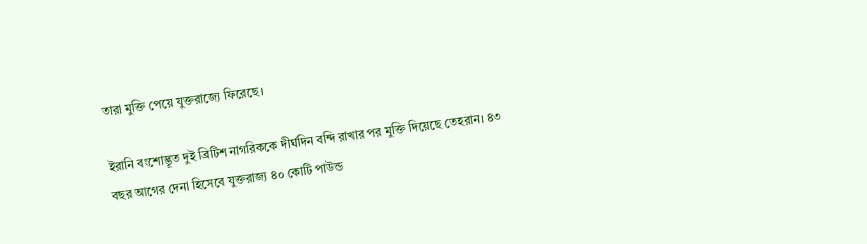তারা মুক্তি পেয়ে যুক্তরাজ্যে ফিরেছে।

ইরানি বংশোদ্ভূত দুই ব্রিটিশ নাগরিককে দীর্ঘদিন বন্দি রাখার পর মুক্তি দিয়েছে তেহরান। ৪৩ বছর আগের দেনা হিসেবে যুক্তরাজ্য ৪০ কোটি পাউন্ড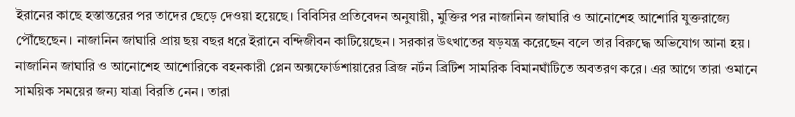ইরানের কাছে হস্তান্তরের পর তাদের ছেড়ে দেওয়া হয়েছে। বিবিসির প্রতিবেদন অনুযায়ী, মুক্তির পর নাজানিন জাঘারি ও আনোশেহ আশোরি যুক্তরাজ্যে পৌঁছেছেন। নাজানিন জাঘারি প্রায় ছয় বছর ধরে ইরানে বন্দিজীবন কাটিয়েছেন। সরকার উৎখাতের ষড়যন্ত্র করেছেন বলে তার বিরুদ্ধে অভিযোগ আনা হয়। নাজানিন জাঘারি ও আনোশেহ আশোরিকে বহনকারী প্লেন অক্সফোর্ডশায়ারের ব্রিজ নর্টন ব্রিটিশ সামরিক বিমানঘাঁটিতে অবতরণ করে। এর আগে তারা ওমানে সাময়িক সময়ের জন্য যাত্রা বিরতি নেন। তারা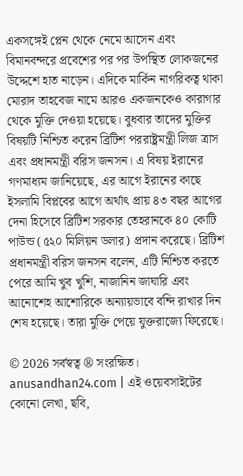একসঙ্গেই প্লেন থেকে নেমে আসেন এবং বিমানবন্দরে প্রবেশের পর পর উপস্থিত লোকজনের উদ্দেশে হাত নাড়েন। এদিকে মার্কিন নাগরিকত্ব থাকা মোরাদ তাহবেজ নামে আরও একজনকেও কারাগার থেকে মুক্তি দেওয়া হয়েছে। বুধবার তাদের মুক্তির বিষয়টি নিশ্চিত করেন ব্রিটিশ পররাষ্ট্রমন্ত্রী লিজ ত্রাস এবং প্রধানমন্ত্রী বরিস জনসন। এ বিষয় ইরানের গণমাধ্যম জানিয়েছে, এর আগে ইরানের কাছে ইসলামি বিপ্লবের আগে অর্থাৎ প্রায় ৪৩ বছর আগের দেনা হিসেবে ব্রিটিশ সরকার তেহরানকে ৪০ কোটি পাউন্ড (৫২০ মিলিয়ন ডলার) প্রদান করেছে। ব্রিটিশ প্রধানমন্ত্রী বরিস জনসন বলেন, এটি নিশ্চিত করতে পেরে আমি খুব খুশি, নাজানিন জাঘারি এবং আনোশেহ আশোরিকে অন্যায়ভাবে বন্দি রাখার দিন শেষ হয়েছে। তারা মুক্তি পেয়ে যুক্তরাজ্যে ফিরেছে।

© 2026 সর্বস্বত্ব ® সংরক্ষিত। anusandhan24.com | এই ওয়েবসাইটের কোনো লেখা, ছবি,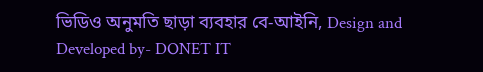ভিডিও অনুমতি ছাড়া ব্যবহার বে-আইনি, Design and Developed by- DONET IT